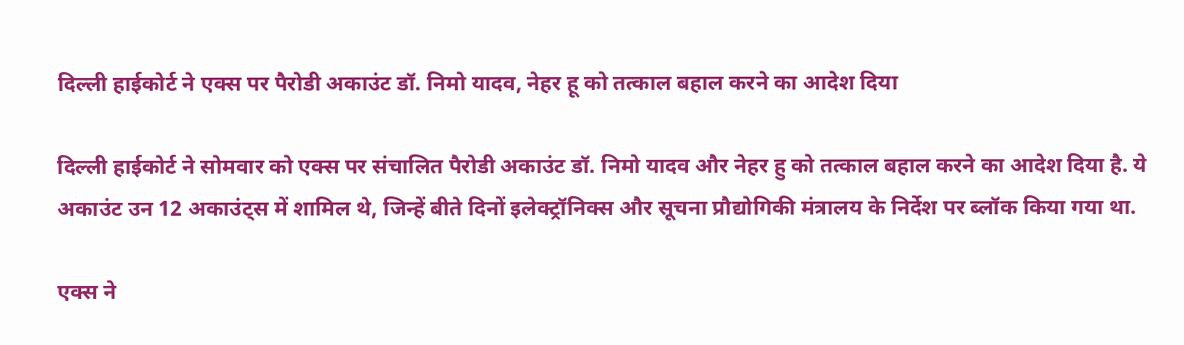दिल्ली हाईकोर्ट ने एक्स पर पैरोडी अकाउंट डॉ. निमो यादव, नेहर हू को तत्काल बहाल करने का आदेश दिया

दिल्ली हाईकोर्ट ने सोमवार को एक्स पर संचालित पैरोडी अकाउंट डॉ. निमो यादव और नेहर हु को तत्काल बहाल करने का आदेश दिया है. ये अकाउंट उन 12 अकाउंट्स में शामिल थे, जिन्हें बीते दिनों इलेक्ट्रॉनिक्स और सूचना प्रौद्योगिकी मंत्रालय के निर्देश पर ब्लॉक किया गया था.

एक्स ने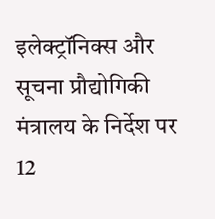इलेक्ट्रॉनिक्स और सूचना प्रौद्योगिकी मंत्रालय के निर्देश पर 12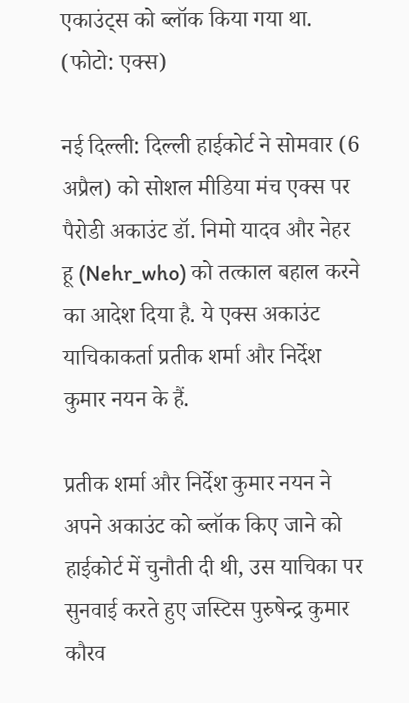एकाउंट्स को ब्लॉक किया गया था. (फोटो: एक्स)

नई दिल्ली: दिल्ली हाईकोर्ट ने सोमवार (6 अप्रैल) को सोशल मीडिया मंच एक्स पर पैरोडी अकाउंट डॉ. निमो यादव और नेहर हू (Nehr_who) को तत्काल बहाल करने का आदेश दिया है. ये एक्स अकाउंट याचिकाकर्ता प्रतीक शर्मा और निर्देश कुमार नयन के हैं.

प्रतीक शर्मा और निर्देश कुमार नयन ने अपने अकाउंट को ब्लॉक किए जाने को हाईकोर्ट में चुनौती दी थी, उस याचिका पर सुनवाई करते हुए जस्टिस पुरुषेन्द्र कुमार कौरव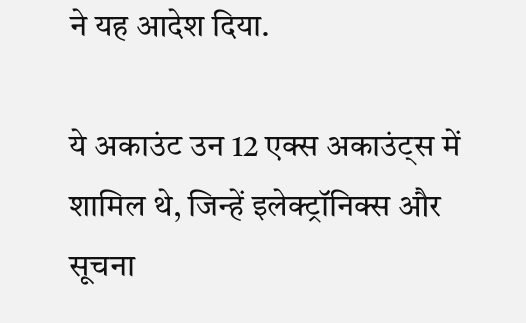ने यह आदेश दिया.

ये अकाउंट उन 12 एक्स अकाउंट्स में शामिल थे, जिन्हें इलेक्ट्रॉनिक्स और सूचना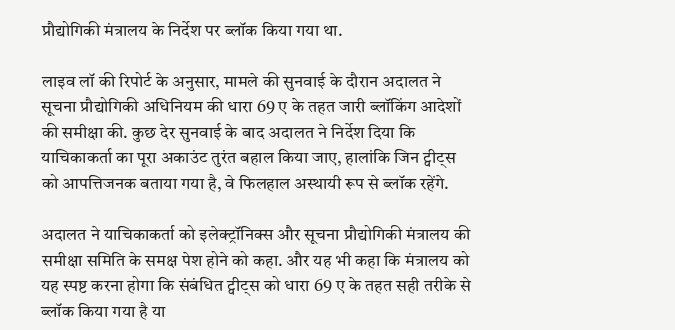प्रौद्योगिकी मंत्रालय के निर्देश पर ब्लॉक किया गया था.

लाइव लॉ की रिपोर्ट के अनुसार, मामले की सुनवाई के दौरान अदालत ने सूचना प्रौद्योगिकी अधिनियम की धारा 69 ए के तहत जारी ब्लॉकिंग आदेशों की समीक्षा की. कुछ देर सुनवाई के बाद अदालत ने निर्देश दिया कि याचिकाकर्ता का पूरा अकाउंट तुरंत बहाल किया जाए, हालांकि जिन ट्वीट्स को आपत्तिजनक बताया गया है, वे फिलहाल अस्थायी रूप से ब्लॉक रहेंगे.

अदालत ने याचिकाकर्ता को इलेक्ट्रॉनिक्स और सूचना प्रौद्योगिकी मंत्रालय की समीक्षा समिति के समक्ष पेश होने को कहा. और यह भी कहा कि मंत्रालय को यह स्पष्ट करना होगा कि संबंधित ट्वीट्स को धारा 69 ए के तहत सही तरीके से ब्लॉक किया गया है या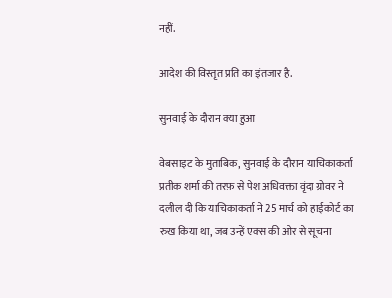नहीं.

आदेश की विस्तृत प्रति का इंतजार है.

सुनवाई के दौरान क्या हुआ

वेबसाइट के मुताबिक, सुनवाई के दौरान याचिकाकर्ता प्रतीक शर्मा की तरफ़ से पेश अधिवक्ता वृंदा ग्रोवर ने दलील दी कि याचिकाकर्ता ने 25 मार्च को हाईकोर्ट का रुख किया था, जब उन्हें एक्स की ओर से सूचना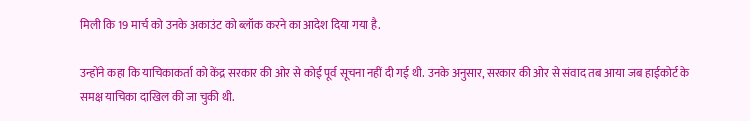मिली कि 19 मार्च को उनके अकाउंट को ब्लॉक करने का आदेश दिया गया है.

उन्होंने कहा कि याचिकाकर्ता को केंद्र सरकार की ओर से कोई पूर्व सूचना नहीं दी गई थी. उनके अनुसार, सरकार की ओर से संवाद तब आया जब हाईकोर्ट के समक्ष याचिका दाखिल की जा चुकी थी.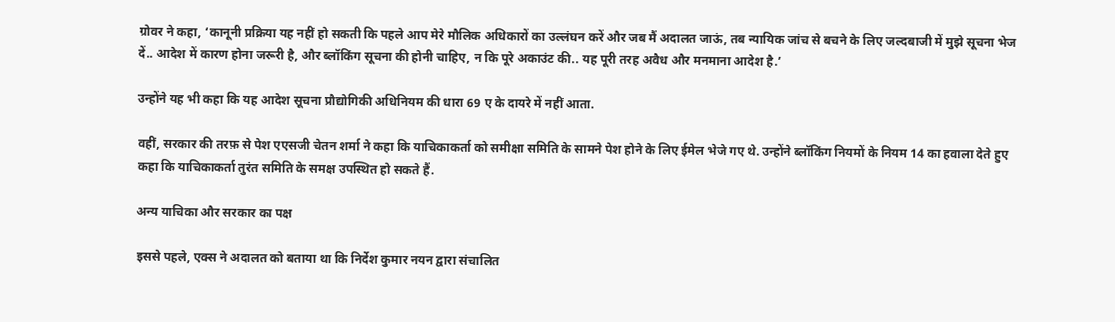ग्रोवर ने कहा, ‘कानूनी प्रक्रिया यह नहीं हो सकती कि पहले आप मेरे मौलिक अधिकारों का उल्लंघन करें और जब मैं अदालत जाऊं, तब न्यायिक जांच से बचने के लिए जल्दबाजी में मुझे सूचना भेज दें.. आदेश में कारण होना जरूरी है, और ब्लॉकिंग सूचना की होनी चाहिए, न कि पूरे अकाउंट की.. यह पूरी तरह अवैध और मनमाना आदेश है.’

उन्होंने यह भी कहा कि यह आदेश सूचना प्रौद्योगिकी अधिनियम की धारा 69 ए के दायरे में नहीं आता.

वहीं, सरकार की तरफ़ से पेश एएसजी चेतन शर्मा ने कहा कि याचिकाकर्ता को समीक्षा समिति के सामने पेश होने के लिए ईमेल भेजे गए थे. उन्होंने ब्लॉकिंग नियमों के नियम 14 का हवाला देते हुए कहा कि याचिकाकर्ता तुरंत समिति के समक्ष उपस्थित हो सकते हैं.

अन्य याचिका और सरकार का पक्ष

इससे पहले, एक्स ने अदालत को बताया था कि निर्देश कुमार नयन द्वारा संचालित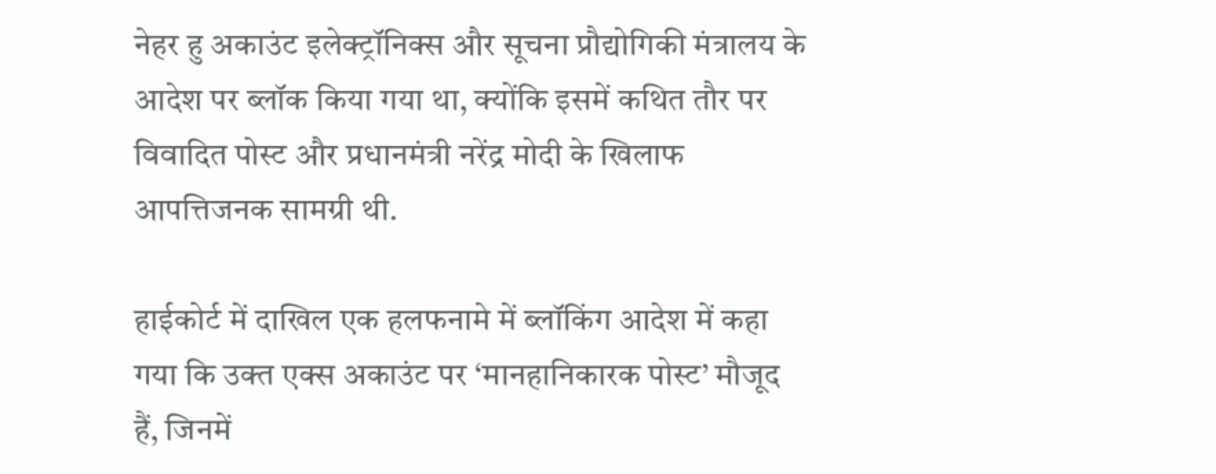नेहर हु अकाउंट इलेक्ट्रॉनिक्स और सूचना प्रौद्योगिकी मंत्रालय के आदेश पर ब्लॉक किया गया था, क्योंकि इसमें कथित तौर पर विवादित पोस्ट और प्रधानमंत्री नरेंद्र मोदी के खिलाफ आपत्तिजनक सामग्री थी.

हाईकोर्ट में दाखिल एक हलफनामे में ब्लॉकिंग आदेश में कहा गया कि उक्त एक्स अकाउंट पर ‘मानहानिकारक पोस्ट’ मौजूद हैं, जिनमें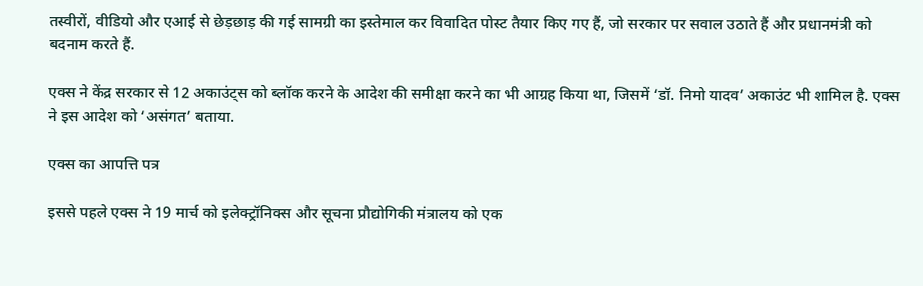तस्वीरों, वीडियो और एआई से छेड़छाड़ की गई सामग्री का इस्तेमाल कर विवादित पोस्ट तैयार किए गए हैं, जो सरकार पर सवाल उठाते हैं और प्रधानमंत्री को बदनाम करते हैं.

एक्स ने केंद्र सरकार से 12 अकाउंट्स को ब्लॉक करने के आदेश की समीक्षा करने का भी आग्रह किया था, जिसमें ‘डॉ. निमो यादव’ अकाउंट भी शामिल है. एक्स ने इस आदेश को ‘असंगत’ बताया.

एक्स का आपत्ति पत्र

इससे पहले एक्स ने 19 मार्च को इलेक्ट्रॉनिक्स और सूचना प्रौद्योगिकी मंत्रालय को एक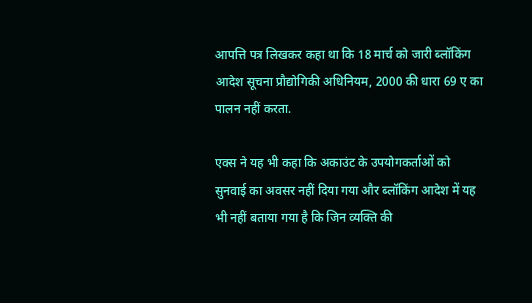आपत्ति पत्र लिखकर कहा था कि 18 मार्च को जारी ब्लॉकिंग आदेश सूचना प्रौद्योगिकी अधिनियम, 2000 की धारा 69 ए का पालन नहीं करता.

एक्स ने यह भी कहा कि अकाउंट के उपयोगकर्ताओं को सुनवाई का अवसर नहीं दिया गया और ब्लॉकिंग आदेश में यह भी नहीं बताया गया है कि जिन व्यक्ति की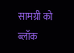सामग्री को ब्लॉक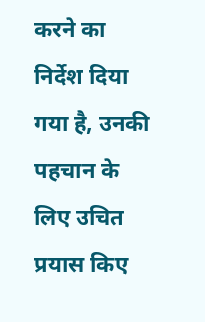करने का निर्देश दिया गया है, उनकी पहचान के लिए उचित प्रयास किए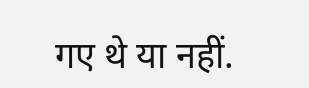गए थे या नहीं.